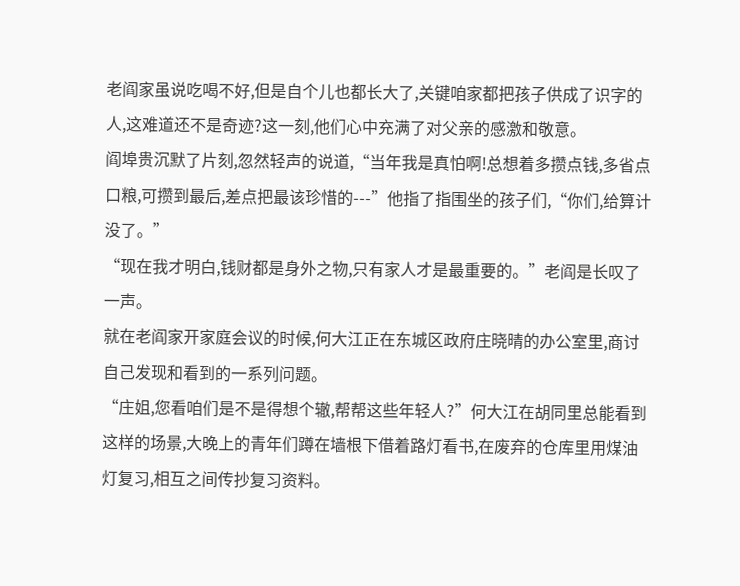老阎家虽说吃喝不好,但是自个儿也都长大了,关键咱家都把孩子供成了识字的人,这难道还不是奇迹?这一刻,他们心中充满了对父亲的感激和敬意。
阎埠贵沉默了片刻,忽然轻声的说道,“当年我是真怕啊!总想着多攒点钱,多省点口粮,可攒到最后,差点把最该珍惜的---”他指了指围坐的孩子们,“你们,给算计没了。”
“现在我才明白,钱财都是身外之物,只有家人才是最重要的。”老阎是长叹了一声。
就在老阎家开家庭会议的时候,何大江正在东城区政府庄晓晴的办公室里,商讨自己发现和看到的一系列问题。
“庄姐,您看咱们是不是得想个辙,帮帮这些年轻人?”何大江在胡同里总能看到这样的场景,大晚上的青年们蹲在墙根下借着路灯看书,在废弃的仓库里用煤油灯复习,相互之间传抄复习资料。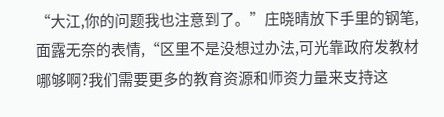“大江,你的问题我也注意到了。”庄晓晴放下手里的钢笔,面露无奈的表情,“区里不是没想过办法,可光靠政府发教材哪够啊?我们需要更多的教育资源和师资力量来支持这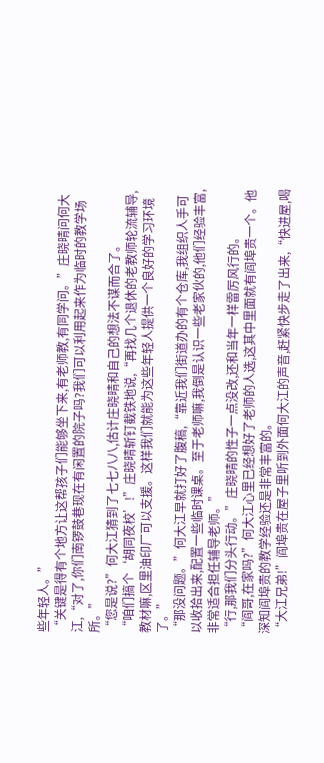些年轻人。”
“关键是得有个地方让这帮孩子们能够坐下来,有老师教,有同学问。”庄晓晴问何大江,“对了,你们南锣鼓巷现在有闲置的院子吗?我们可以利用起来作为临时的教学场所。”
“您是说?”何大江猜到了七七八八,估计庄晓晴和自己的想法不谋而合了。
“咱们搞个‘胡同夜校’!”庄晓晴斩钉截铁地说,“再找几个退休的老教师轮流辅导,教材嘛,区里油印厂可以支援。这样我们就能为这些年轻人提供一个良好的学习环境了。”
“那没问题。”何大江早就打好了腹稿,“靠近我们街道办的有个仓库,我组织人手可以收拾出来,配置一些临时课桌。至于老师嘛,我倒是认识一些老家伙的,他们经验丰富,非常适合担任辅导老师。”
“行,那我们分头行动。”庄晓晴的性子一点没改,还和当年一样雷厉风行的。
“阎哥,在家吗?”何大江心里已经想好了老师的人选,这其中里面就有阎埠贵一个。他深知阎埠贵的教学经验还是非常丰富的。
“大江兄弟!”阎埠贵在屋子里听到外面何大江的声音,赶紧快步走了出来,“快进屋,喝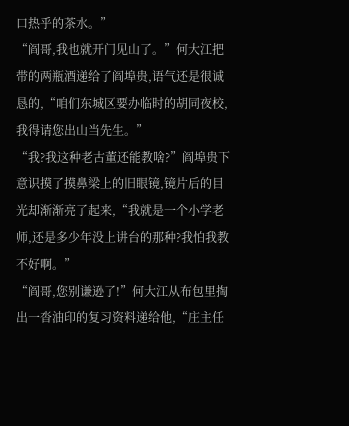口热乎的茶水。”
“阎哥,我也就开门见山了。”何大江把带的两瓶酒递给了阎埠贵,语气还是很诚恳的,“咱们东城区要办临时的胡同夜校,我得请您出山当先生。”
“我?我这种老古董还能教啥?”阎埠贵下意识摸了摸鼻梁上的旧眼镜,镜片后的目光却渐渐亮了起来,“我就是一个小学老师,还是多少年没上讲台的那种?我怕我教不好啊。”
“阎哥,您别谦逊了!”何大江从布包里掏出一沓油印的复习资料递给他,“庄主任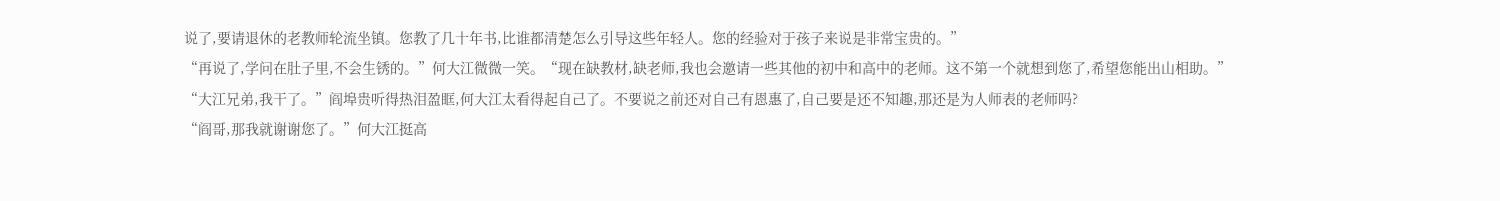说了,要请退休的老教师轮流坐镇。您教了几十年书,比谁都清楚怎么引导这些年轻人。您的经验对于孩子来说是非常宝贵的。”
“再说了,学问在肚子里,不会生锈的。”何大江微微一笑。“现在缺教材,缺老师,我也会邀请一些其他的初中和高中的老师。这不第一个就想到您了,希望您能出山相助。”
“大江兄弟,我干了。”阎埠贵听得热泪盈眶,何大江太看得起自己了。不要说之前还对自己有恩惠了,自己要是还不知趣,那还是为人师表的老师吗?
“阎哥,那我就谢谢您了。”何大江挺高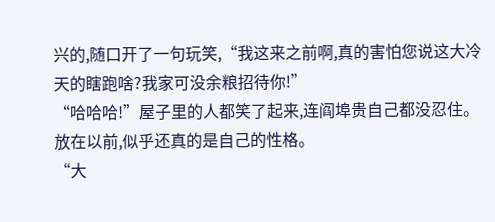兴的,随口开了一句玩笑,“我这来之前啊,真的害怕您说这大冷天的瞎跑啥?我家可没余粮招待你!”
“哈哈哈!”屋子里的人都笑了起来,连阎埠贵自己都没忍住。放在以前,似乎还真的是自己的性格。
“大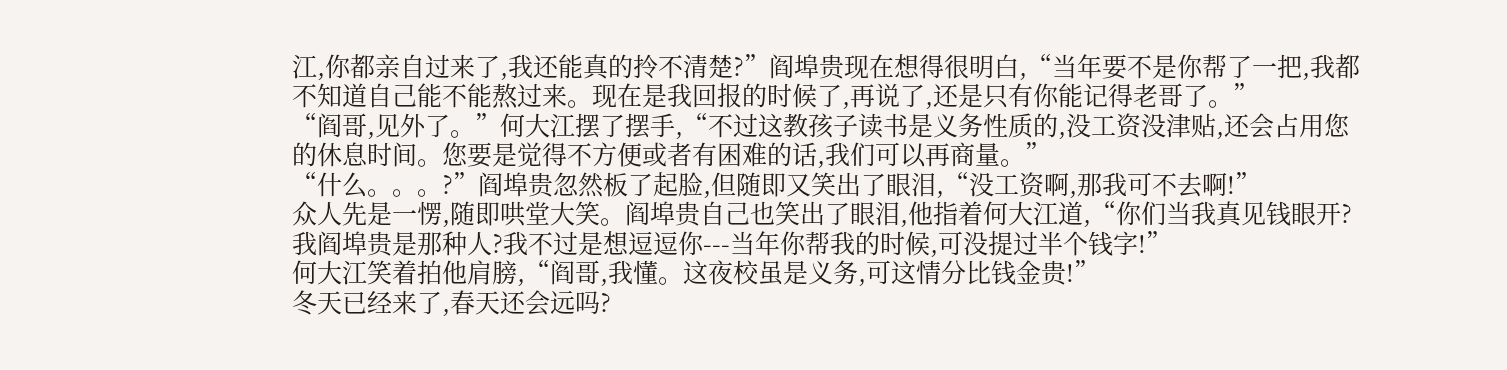江,你都亲自过来了,我还能真的拎不清楚?”阎埠贵现在想得很明白,“当年要不是你帮了一把,我都不知道自己能不能熬过来。现在是我回报的时候了,再说了,还是只有你能记得老哥了。”
“阎哥,见外了。”何大江摆了摆手,“不过这教孩子读书是义务性质的,没工资没津贴,还会占用您的休息时间。您要是觉得不方便或者有困难的话,我们可以再商量。”
“什么。。。?”阎埠贵忽然板了起脸,但随即又笑出了眼泪,“没工资啊,那我可不去啊!”
众人先是一愣,随即哄堂大笑。阎埠贵自己也笑出了眼泪,他指着何大江道,“你们当我真见钱眼开?我阎埠贵是那种人?我不过是想逗逗你---当年你帮我的时候,可没提过半个钱字!”
何大江笑着拍他肩膀,“阎哥,我懂。这夜校虽是义务,可这情分比钱金贵!”
冬天已经来了,春天还会远吗?